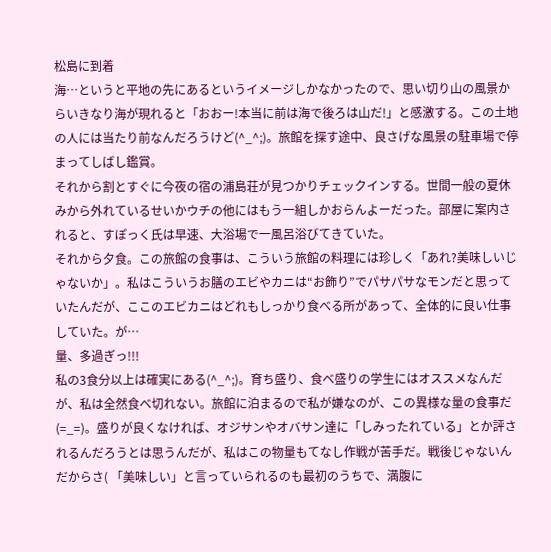松島に到着
海…というと平地の先にあるというイメージしかなかったので、思い切り山の風景からいきなり海が現れると「おおー!本当に前は海で後ろは山だ!」と感激する。この土地の人には当たり前なんだろうけど(^_^;)。旅館を探す途中、良さげな風景の駐車場で停まってしばし鑑賞。
それから割とすぐに今夜の宿の浦島荘が見つかりチェックインする。世間一般の夏休みから外れているせいかウチの他にはもう一組しかおらんよーだった。部屋に案内されると、すぽっく氏は早速、大浴場で一風呂浴びてきていた。
それから夕食。この旅館の食事は、こういう旅館の料理には珍しく「あれ?美味しいじゃないか」。私はこういうお膳のエビやカニは“お飾り”でパサパサなモンだと思っていたんだが、ここのエビカニはどれもしっかり食べる所があって、全体的に良い仕事していた。が…
量、多過ぎっ!!!
私の3食分以上は確実にある(^_^;)。育ち盛り、食べ盛りの学生にはオススメなんだが、私は全然食べ切れない。旅館に泊まるので私が嫌なのが、この異様な量の食事だ(=_=)。盛りが良くなければ、オジサンやオバサン達に「しみったれている」とか評されるんだろうとは思うんだが、私はこの物量もてなし作戦が苦手だ。戦後じゃないんだからさ( 「美味しい」と言っていられるのも最初のうちで、満腹に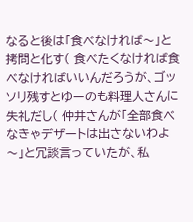なると後は「食べなければ〜」と拷問と化す( 食べたくなければ食べなければいいんだろうが、ゴッソリ残すとゆーのも料理人さんに失礼だし( 仲井さんが「全部食べなきゃデザートは出さないわよ〜」と冗談言っていたが、私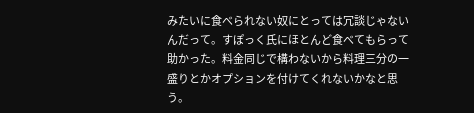みたいに食べられない奴にとっては冗談じゃないんだって。すぽっく氏にほとんど食べてもらって助かった。料金同じで構わないから料理三分の一盛りとかオプションを付けてくれないかなと思う。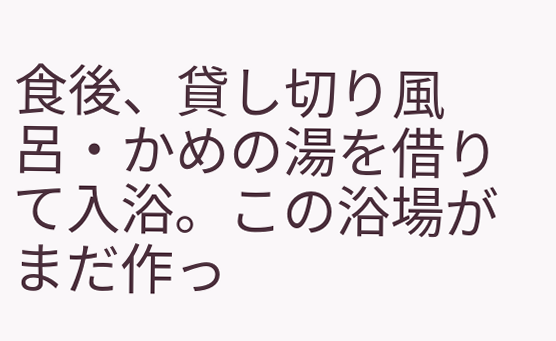食後、貸し切り風呂・かめの湯を借りて入浴。この浴場がまだ作っ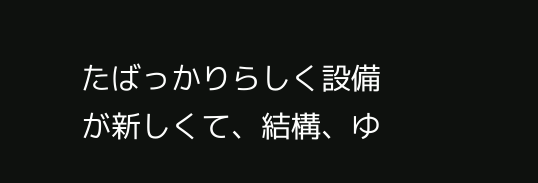たばっかりらしく設備が新しくて、結構、ゆ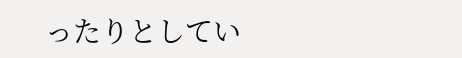ったりとしてい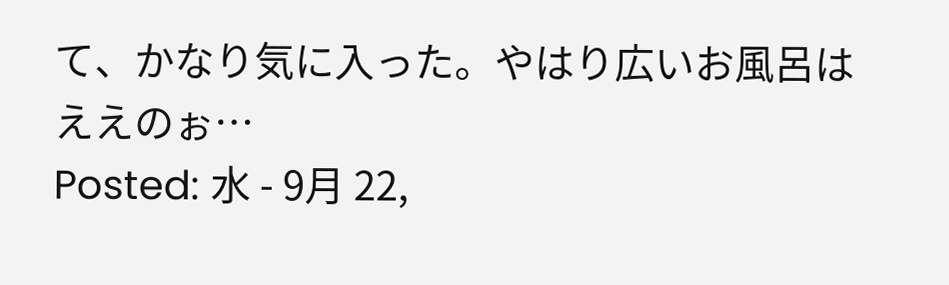て、かなり気に入った。やはり広いお風呂はええのぉ…
Posted: 水 - 9月 22,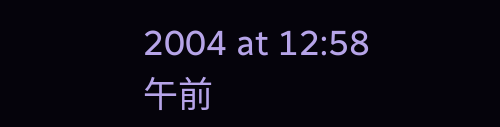2004 at 12:58 午前